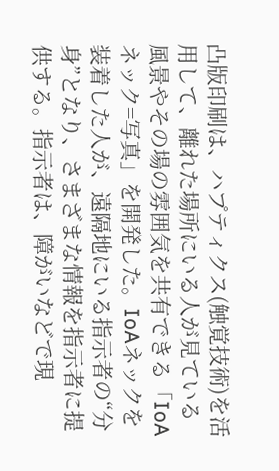凸版印刷は、ハプティクス(触覚技術)を活用して、離れた場所にいる人が見ている風景やその場の雰囲気を共有できる「IoAネック=写真」を開発した。IoAネックを装着した人が、遠隔地にいる指示者の“分身”となり、さまざまな情報を指示者に提供する。指示者は、障がいなどで現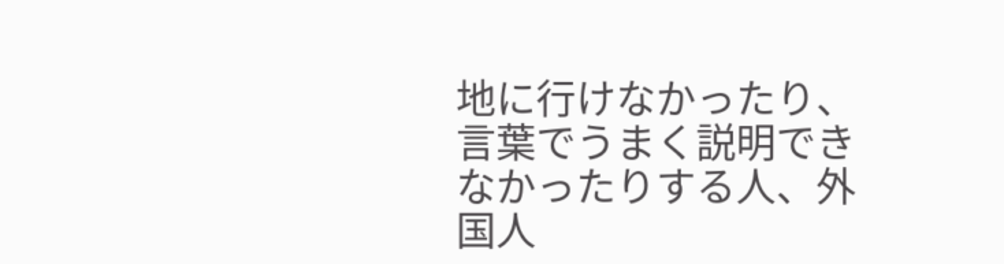地に行けなかったり、言葉でうまく説明できなかったりする人、外国人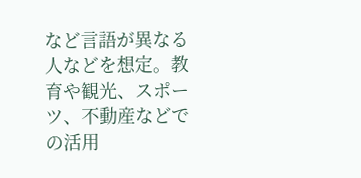など言語が異なる人などを想定。教育や観光、スポーツ、不動産などでの活用